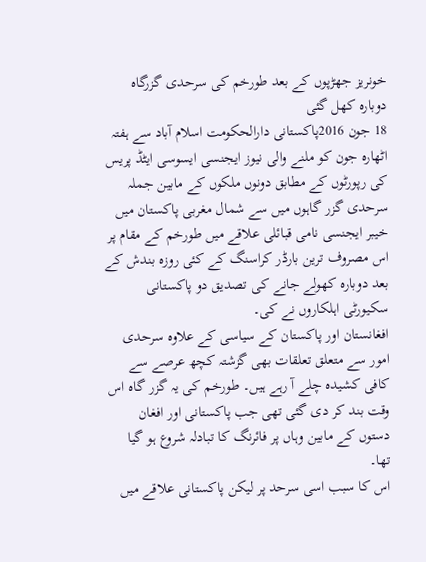خونریز جھڑپوں کے بعد طورخم کی سرحدی گزرگاہ دوبارہ کھل گئی
18 جون 2016پاکستانی دارالحکومت اسلام آباد سے ہفتہ اٹھارہ جون کو ملنے والی نیوز ایجنسی ایسوسی ایٹڈ پریس کی رپورٹوں کے مطابق دونوں ملکوں کے مابین جملہ سرحدی گزر گاہوں میں سے شمال مغربی پاکستان میں خیبر ایجنسی نامی قبائلی علاقے میں طورخم کے مقام پر اس مصروف ترین بارڈر کراسنگ کے کئی روزہ بندش کے بعد دوبارہ کھولے جانے کی تصدیق دو پاکستانی سکیورٹی اہلکاروں نے کی۔
افغانستان اور پاکستان کے سیاسی کے علاوہ سرحدی امور سے متعلق تعلقات بھی گزشتہ کچھ عرصے سے کافی کشیدہ چلے آ رہے ہیں۔ طورخم کی یہ گزر گاہ اس وقت بند کر دی گئی تھی جب پاکستانی اور افغان دستوں کے مابین وہاں پر فائرنگ کا تبادلہ شروع ہو گیا تھا۔
اس کا سبب اسی سرحد پر لیکن پاکستانی علاقے میں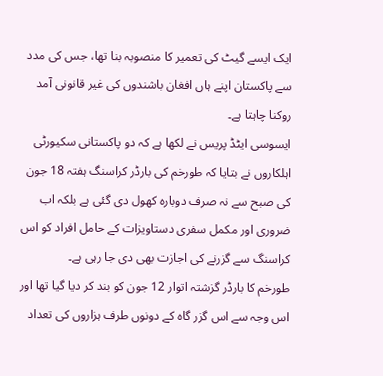ایک ایسے گیٹ کی تعمیر کا منصوبہ بنا تھا، جس کی مدد سے پاکستان اپنے ہاں افغان باشندوں کی غیر قانونی آمد روکنا چاہتا ہے۔
ایسوسی ایٹڈ پریس نے لکھا ہے کہ دو پاکستانی سکیورٹی اہلکاروں نے بتایا کہ طورخم کی بارڈر کراسنگ ہفتہ 18 جون کی صبح سے نہ صرف دوبارہ کھول دی گئی ہے بلکہ اب ضروری اور مکمل سفری دستاویزات کے حامل افراد کو اس کراسنگ سے گزرنے کی اجازت بھی دی جا رہی ہے۔
طورخم کا بارڈر گزشتہ اتوار 12 جون کو بند کر دیا گیا تھا اور اس وجہ سے اس گزر گاہ کے دونوں طرف ہزاروں کی تعداد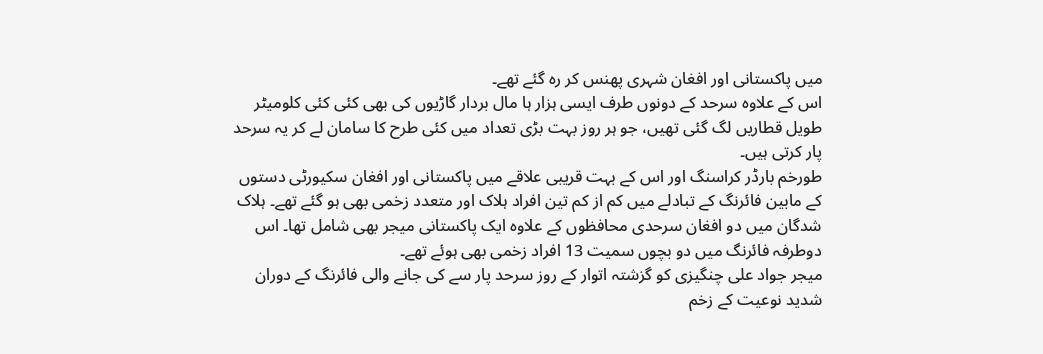میں پاکستانی اور افغان شہری پھنس کر رہ گئے تھے۔
اس کے علاوہ سرحد کے دونوں طرف ایسی ہزار ہا مال بردار گاڑیوں کی بھی کئی کئی کلومیٹر طویل قطاریں لگ گئی تھیں، جو ہر روز بہت بڑی تعداد میں کئی طرح کا سامان لے کر یہ سرحد پار کرتی ہیں۔
طورخم بارڈر کراسنگ اور اس کے بہت قریبی علاقے میں پاکستانی اور افغان سکیورٹی دستوں کے مابین فائرنگ کے تبادلے میں کم از کم تین افراد ہلاک اور متعدد زخمی بھی ہو گئے تھے۔ ہلاک شدگان میں دو افغان سرحدی محافظوں کے علاوہ ایک پاکستانی میجر بھی شامل تھا۔ اس دوطرفہ فائرنگ میں دو بچوں سمیت 13 افراد زخمی بھی ہوئے تھے۔
میجر جواد علی چنگیزی کو گزشتہ اتوار کے روز سرحد پار سے کی جانے والی فائرنگ کے دوران شدید نوعیت کے زخم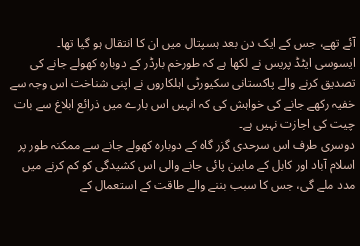آئے تھے، جس کے ایک دن بعد ہسپتال میں ان کا انتقال ہو گیا تھا۔
ایسوسی ایٹڈ پریس نے لکھا ہے کہ طورخم بارڈر کے دوبارہ کھولے جانے کی تصدیق کرنے والے پاکستانی سکیورٹی اہلکاروں نے اپنی شناخت اس وجہ سے خفیہ رکھے جانے کی خواہش کی کہ انہیں اس بارے میں ذرائع ابلاغ سے بات چیت کی اجازت نہیں ہے۔
دوسری طرف اس سرحدی گزر گاہ کے دوبارہ کھولے جانے سے ممکنہ طور پر اسلام آباد اور کابل کے مابین پائی جانے والی اس کشیدگی کو کم کرنے میں مدد ملے گی، جس کا سبب بننے والے طاقت کے استعمال کے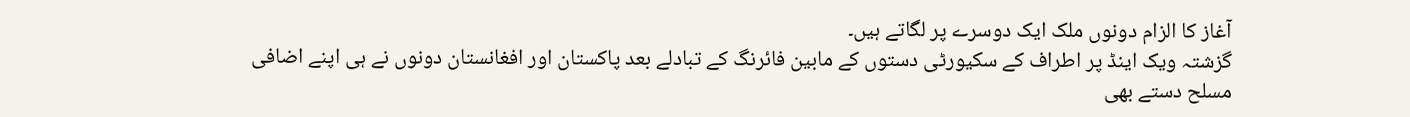آغاز کا الزام دونوں ملک ایک دوسرے پر لگاتے ہیں۔
گزشتہ ویک اینڈ پر اطراف کے سکیورٹی دستوں کے مابین فائرنگ کے تبادلے بعد پاکستان اور افغانستان دونوں نے ہی اپنے اضافی مسلح دستے بھی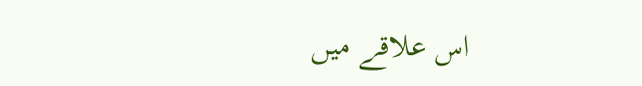اس علاقے میں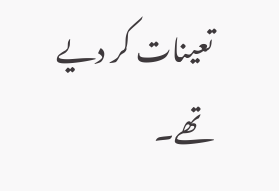تعینات کر دیے تھے۔